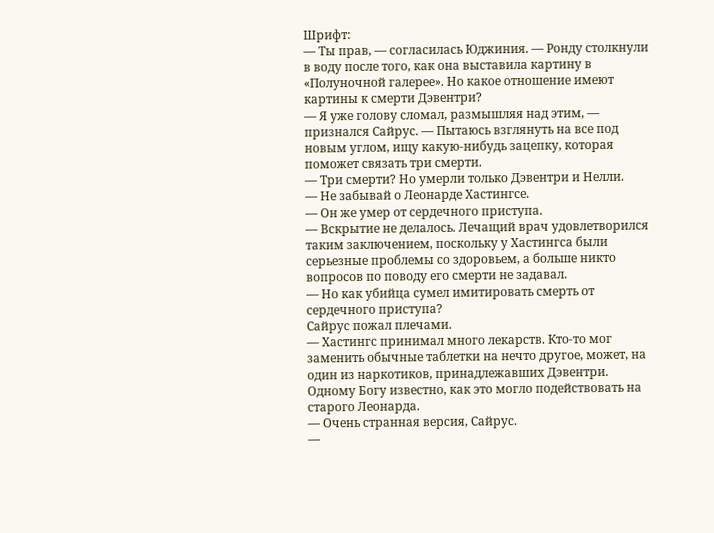Шрифт:
— Ты прав, — согласилась Юджиния. — Ронду столкнули в воду после того, как она выставила картину в «Полуночной галерее». Но какое отношение имеют картины к смерти Дэвентри?
— Я уже голову сломал, размышляя над этим, — признался Сайрус. — Пытаюсь взглянуть на все под новым углом, ищу какую-нибудь зацепку, которая поможет связать три смерти.
— Три смерти? Но умерли только Дэвентри и Нелли.
— Не забывай о Леонарде Хастингсе.
— Он же умер от сердечного приступа.
— Вскрытие не делалось. Лечащий врач удовлетворился таким заключением, поскольку у Хастингса были серьезные проблемы со здоровьем, а больше никто вопросов по поводу его смерти не задавал.
— Но как убийца сумел имитировать смерть от сердечного приступа?
Сайрус пожал плечами.
— Хастингс принимал много лекарств. Кто-то мог заменить обычные таблетки на нечто другое, может, на один из наркотиков, принадлежавших Дэвентри. Одному Богу известно, как это могло подействовать на старого Леонарда.
— Очень странная версия, Сайрус.
—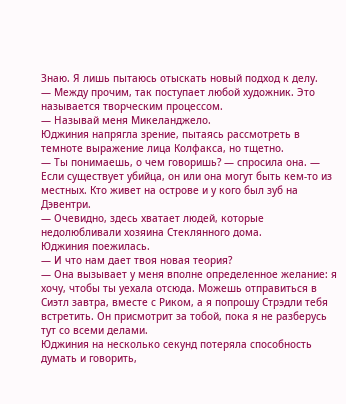Знаю. Я лишь пытаюсь отыскать новый подход к делу.
— Между прочим, так поступает любой художник. Это называется творческим процессом.
— Называй меня Микеланджело.
Юджиния напрягла зрение, пытаясь рассмотреть в темноте выражение лица Колфакса, но тщетно.
— Ты понимаешь, о чем говоришь? — спросила она. — Если существует убийца, он или она могут быть кем-то из местных. Кто живет на острове и у кого был зуб на Дэвентри.
— Очевидно, здесь хватает людей, которые недолюбливали хозяина Стеклянного дома.
Юджиния поежилась.
— И что нам дает твоя новая теория?
— Она вызывает у меня вполне определенное желание: я хочу, чтобы ты уехала отсюда. Можешь отправиться в Сиэтл завтра, вместе с Риком, а я попрошу Стрэдли тебя встретить. Он присмотрит за тобой, пока я не разберусь тут со всеми делами.
Юджиния на несколько секунд потеряла способность думать и говорить,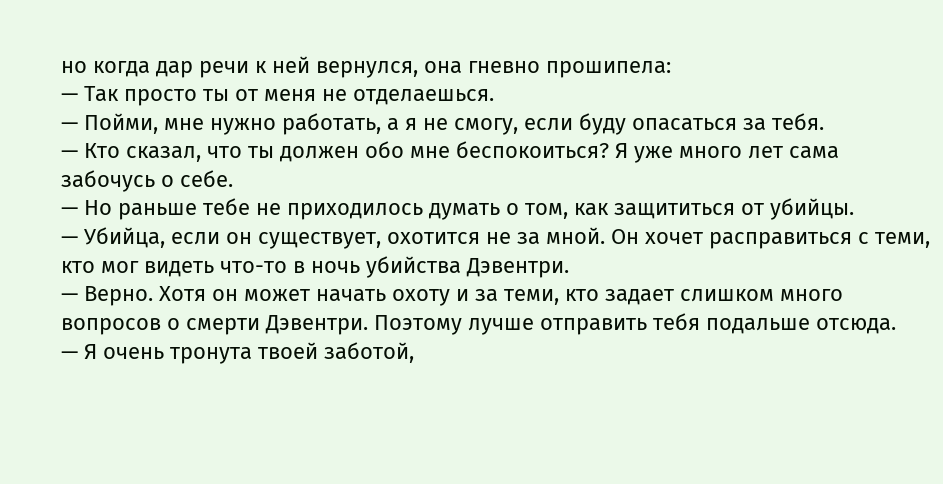но когда дар речи к ней вернулся, она гневно прошипела:
— Так просто ты от меня не отделаешься.
— Пойми, мне нужно работать, а я не смогу, если буду опасаться за тебя.
— Кто сказал, что ты должен обо мне беспокоиться? Я уже много лет сама забочусь о себе.
— Но раньше тебе не приходилось думать о том, как защититься от убийцы.
— Убийца, если он существует, охотится не за мной. Он хочет расправиться с теми, кто мог видеть что-то в ночь убийства Дэвентри.
— Верно. Хотя он может начать охоту и за теми, кто задает слишком много вопросов о смерти Дэвентри. Поэтому лучше отправить тебя подальше отсюда.
— Я очень тронута твоей заботой,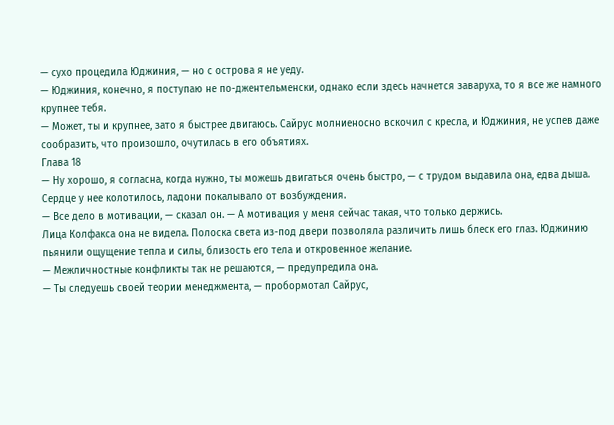— сухо процедила Юджиния, — но с острова я не уеду.
— Юджиния, конечно, я поступаю не по-джентельменски, однако если здесь начнется заваруха, то я все же намного крупнее тебя.
— Может, ты и крупнее, зато я быстрее двигаюсь. Сайрус молниеносно вскочил с кресла, и Юджиния, не успев даже сообразить, что произошло, очутилась в его объятиях.
Глава 18
— Ну хорошо, я согласна, когда нужно, ты можешь двигаться очень быстро, — с трудом выдавила она, едва дыша. Сердце у нее колотилось, ладони покалывало от возбуждения.
— Все дело в мотивации, — сказал он. — А мотивация у меня сейчас такая, что только держись.
Лица Колфакса она не видела. Полоска света из-под двери позволяла различить лишь блеск его глаз. Юджинию пьянили ощущение тепла и силы, близость его тела и откровенное желание.
— Межличностные конфликты так не решаются, — предупредила она.
— Ты следуешь своей теории менеджмента, — пробормотал Сайрус,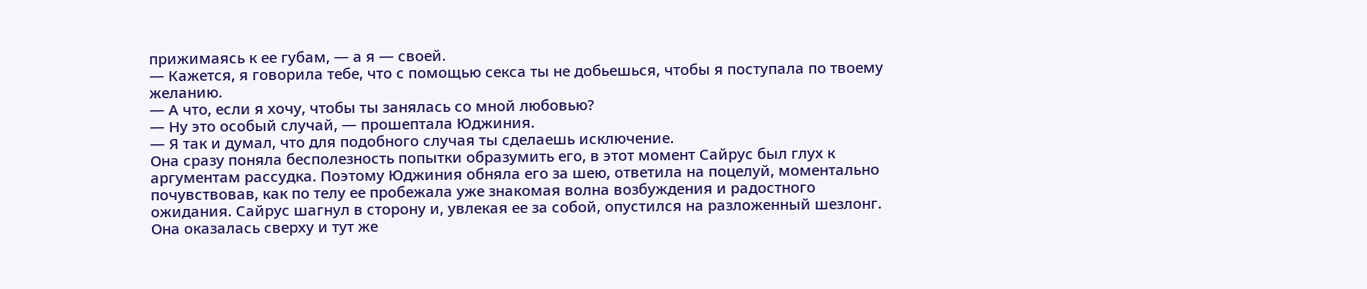прижимаясь к ее губам, — а я — своей.
— Кажется, я говорила тебе, что с помощью секса ты не добьешься, чтобы я поступала по твоему желанию.
— А что, если я хочу, чтобы ты занялась со мной любовью?
— Ну это особый случай, — прошептала Юджиния.
— Я так и думал, что для подобного случая ты сделаешь исключение.
Она сразу поняла бесполезность попытки образумить его, в этот момент Сайрус был глух к аргументам рассудка. Поэтому Юджиния обняла его за шею, ответила на поцелуй, моментально почувствовав, как по телу ее пробежала уже знакомая волна возбуждения и радостного ожидания. Сайрус шагнул в сторону и, увлекая ее за собой, опустился на разложенный шезлонг. Она оказалась сверху и тут же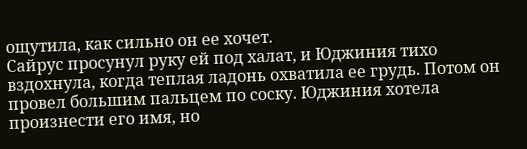ощутила, как сильно он ее хочет.
Сайрус просунул руку ей под халат, и Юджиния тихо вздохнула, когда теплая ладонь охватила ее грудь. Потом он провел большим пальцем по соску. Юджиния хотела произнести его имя, но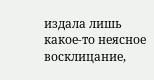издала лишь какое-то неясное восклицание,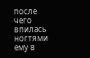после чего впилась ногтями ему в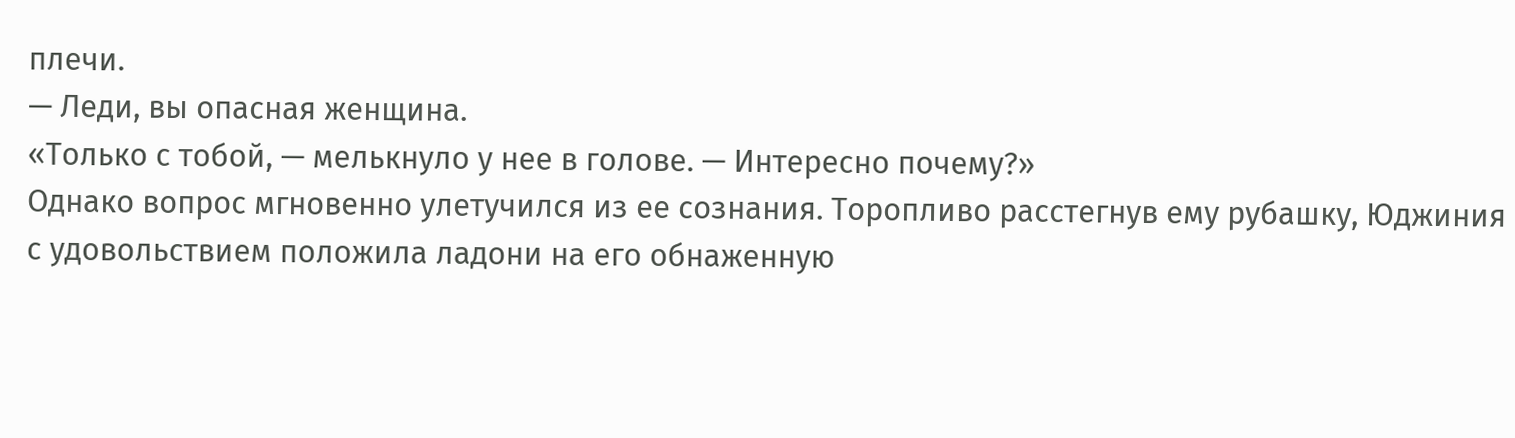плечи.
— Леди, вы опасная женщина.
«Только с тобой, — мелькнуло у нее в голове. — Интересно почему?»
Однако вопрос мгновенно улетучился из ее сознания. Торопливо расстегнув ему рубашку, Юджиния с удовольствием положила ладони на его обнаженную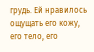грудь. Ей нравилось ощущать его кожу, его тело, его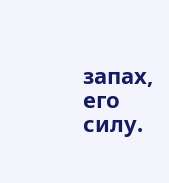запах, его силу.